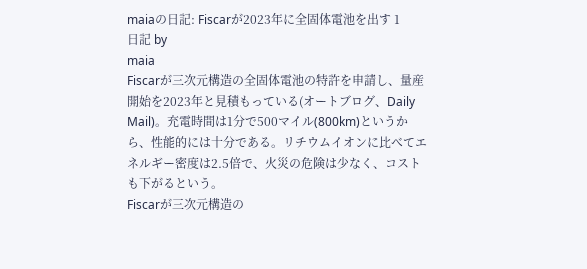maiaの日記: Fiscarが2023年に全固体電池を出す 1
日記 by
maia
Fiscarが三次元構造の全固体電池の特許を申請し、量産開始を2023年と見積もっている(オートブログ、Daily Mail)。充電時間は1分で500マイル(800km)というから、性能的には十分である。リチウムイオンに比べてエネルギー密度は2.5倍で、火災の危険は少なく、コストも下がるという。
Fiscarが三次元構造の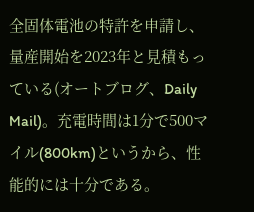全固体電池の特許を申請し、量産開始を2023年と見積もっている(オートブログ、Daily Mail)。充電時間は1分で500マイル(800km)というから、性能的には十分である。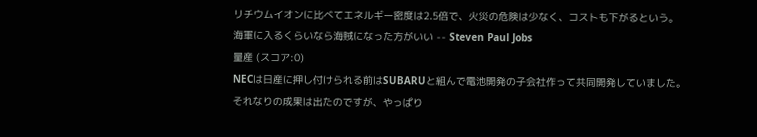リチウムイオンに比べてエネルギー密度は2.5倍で、火災の危険は少なく、コストも下がるという。
海軍に入るくらいなら海賊になった方がいい -- Steven Paul Jobs
量産 (スコア:0)
NECは日産に押し付けられる前はSUBARUと組んで電池開発の子会社作って共同開発していました。
それなりの成果は出たのですが、やっぱり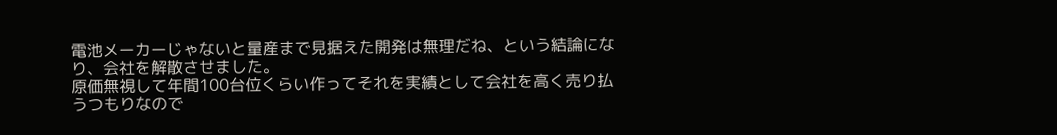電池メーカーじゃないと量産まで見据えた開発は無理だね、という結論になり、会社を解散させました。
原価無視して年間100台位くらい作ってそれを実績として会社を高く売り払うつもりなので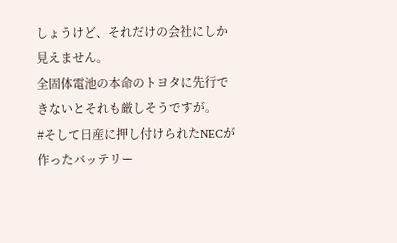しょうけど、それだけの会社にしか見えません。
全固体電池の本命のトヨタに先行できないとそれも厳しそうですが。
#そして日産に押し付けられたNECが作ったバッテリー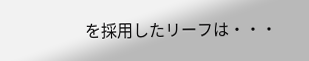を採用したリーフは・・・